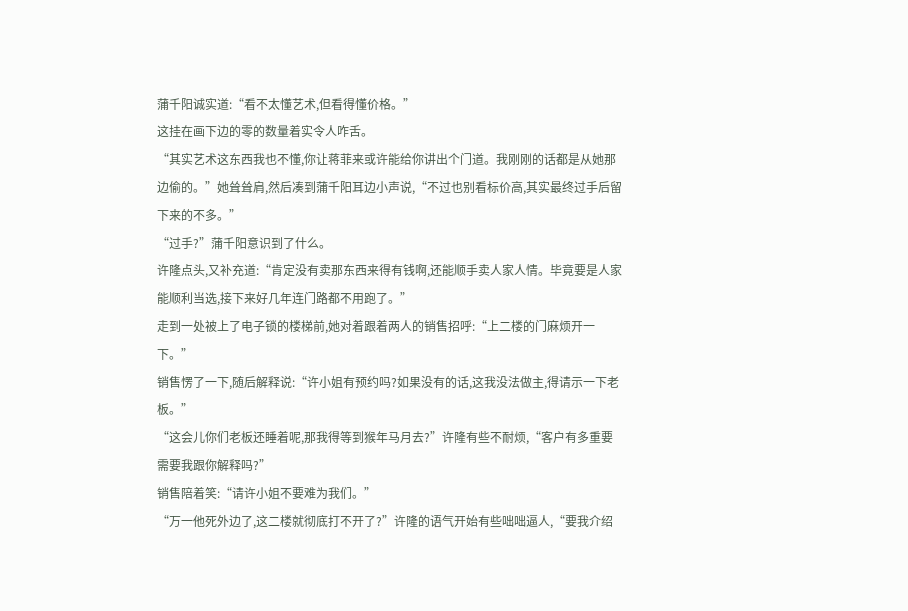蒲千阳诚实道:“看不太懂艺术,但看得懂价格。”
这挂在画下边的零的数量着实令人咋舌。
“其实艺术这东西我也不懂,你让蒋菲来或许能给你讲出个门道。我刚刚的话都是从她那边偷的。”她耸耸肩,然后凑到蒲千阳耳边小声说,“不过也别看标价高,其实最终过手后留下来的不多。”
“过手?”蒲千阳意识到了什么。
许隆点头,又补充道:“肯定没有卖那东西来得有钱啊,还能顺手卖人家人情。毕竟要是人家能顺利当选,接下来好几年连门路都不用跑了。”
走到一处被上了电子锁的楼梯前,她对着跟着两人的销售招呼:“上二楼的门麻烦开一下。”
销售愣了一下,随后解释说:“许小姐有预约吗?如果没有的话,这我没法做主,得请示一下老板。”
“这会儿你们老板还睡着呢,那我得等到猴年马月去?”许隆有些不耐烦,“客户有多重要需要我跟你解释吗?”
销售陪着笑:“请许小姐不要难为我们。”
“万一他死外边了,这二楼就彻底打不开了?”许隆的语气开始有些咄咄逼人,“要我介绍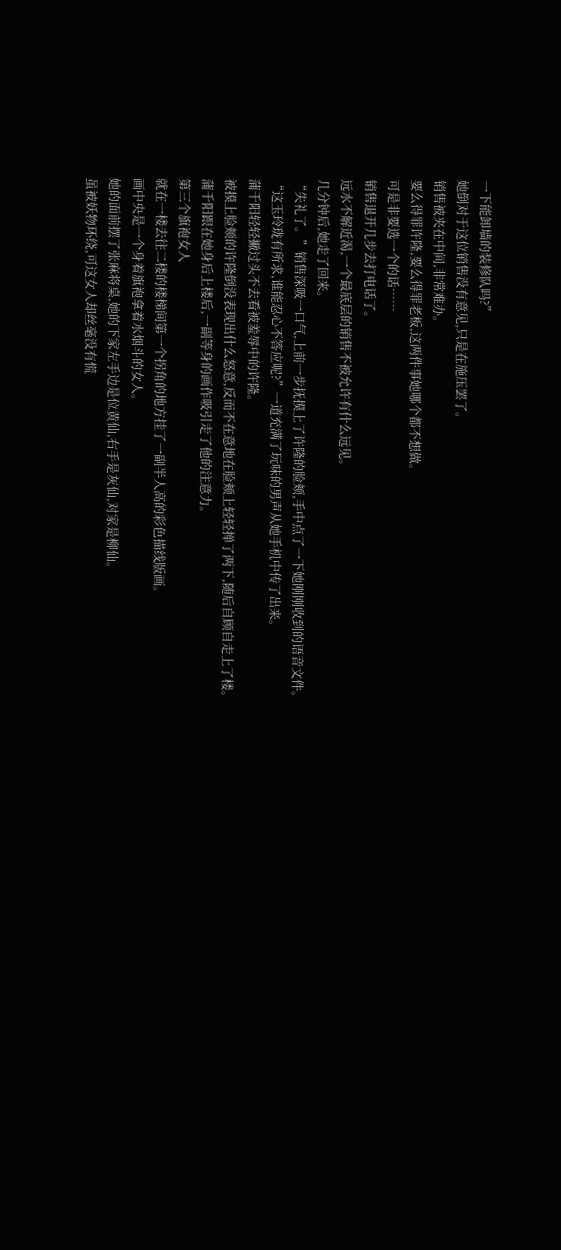一下能卸墙的装修队吗?”
她倒对于这位销售没有意见,只是在施压罢了。
销售被夹在中间,非常难办。
要么得罪许隆,要么得罪老板,这两件事她哪个都不想做。
可是非要选一个的话……
销售退开几步去打电话了。
远水不解近渴,一个最底层的销售不被允许有什么远见。
几分钟后,她走了回来。
“失礼了。”销售深吸一口气,上前一步抚摸上了许隆的脸颊,手中点了一下她刚刚收到的语音文件。
“这玉玲珑有所求,谁能忍心不答应呢?”一道充满了玩味的男声从她手机中传了出来。
蒲千阳轻轻撇过头不去看被羞辱中的许隆。
被摸上脸颊的许隆倒没表现出什么怒意,反而不在意地在脸颊上轻轻掸了两下,随后自顾自走上了楼。
蒲千阳跟在她身后上楼后,一副等身的画作吸引走了他的注意力。
第三个旗袍女人
就在一楼去往二楼的楼梯间第一个拐角的地方挂了一副半人高的彩色描线版画。
画中央是一个身着旗袍拿着水烟斗的女人。
她的面前摆了张麻将桌,她的下家左手边是位黄仙,右手是灰仙,对家是柳仙。
虽被妖物环绕,可这女人却丝毫没有慌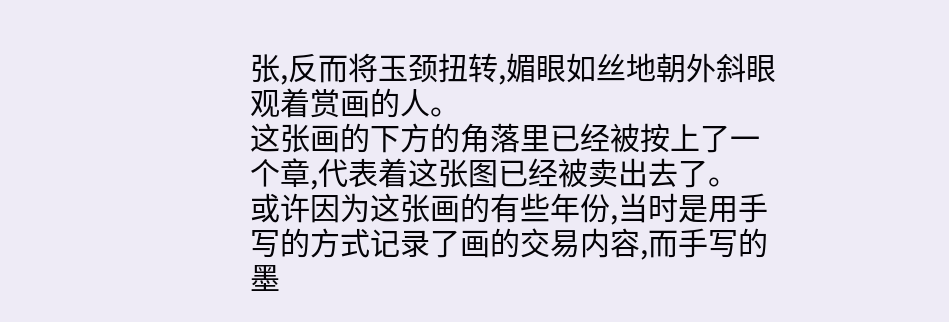张,反而将玉颈扭转,媚眼如丝地朝外斜眼观着赏画的人。
这张画的下方的角落里已经被按上了一个章,代表着这张图已经被卖出去了。
或许因为这张画的有些年份,当时是用手写的方式记录了画的交易内容,而手写的墨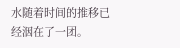水随着时间的推移已经洇在了一团。